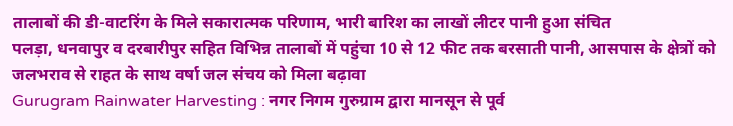तालाबों की डी-वाटरिंग के मिले सकारात्मक परिणाम, भारी बारिश का लाखों लीटर पानी हुआ संचित
पलड़ा, धनवापुर व दरबारीपुर सहित विभिन्न तालाबों में पहुंचा 10 से 12 फीट तक बरसाती पानी, आसपास के क्षेत्रों को जलभराव से राहत के साथ वर्षा जल संचय को मिला बढ़ावा
Gurugram Rainwater Harvesting : नगर निगम गुरुग्राम द्वारा मानसून से पूर्व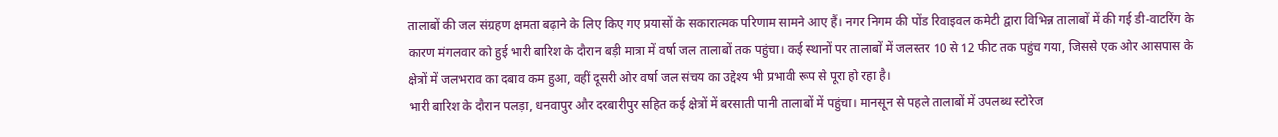तालाबों की जल संग्रहण क्षमता बढ़ाने के लिए किए गए प्रयासों के सकारात्मक परिणाम सामने आए हैं। नगर निगम की पोंड रिवाइवल कमेटी द्वारा विभिन्न तालाबों में की गई डी-वाटरिंग के कारण मंगलवार को हुई भारी बारिश के दौरान बड़ी मात्रा में वर्षा जल तालाबों तक पहुंचा। कई स्थानों पर तालाबों में जलस्तर 10 से 12 फीट तक पहुंच गया, जिससे एक ओर आसपास के क्षेत्रों में जलभराव का दबाव कम हुआ, वहीं दूसरी ओर वर्षा जल संचय का उद्देश्य भी प्रभावी रूप से पूरा हो रहा है।
भारी बारिश के दौरान पलड़ा, धनवापुर और दरबारीपुर सहित कई क्षेत्रों में बरसाती पानी तालाबों में पहुंचा। मानसून से पहले तालाबों में उपलब्ध स्टोरेज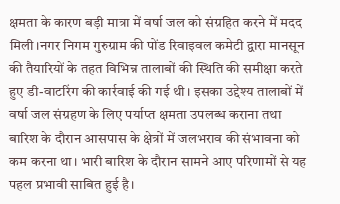क्षमता के कारण बड़ी मात्रा में वर्षा जल को संग्रहित करने में मदद मिली।नगर निगम गुरुग्राम की पोंड रिवाइवल कमेटी द्वारा मानसून की तैयारियों के तहत विभिन्न तालाबों की स्थिति की समीक्षा करते हुए डी-वाटरिंग की कार्रवाई की गई थी। इसका उद्देश्य तालाबों में वर्षा जल संग्रहण के लिए पर्याप्त क्षमता उपलब्ध कराना तथा बारिश के दौरान आसपास के क्षेत्रों में जलभराव की संभावना को कम करना था। भारी बारिश के दौरान सामने आए परिणामों से यह पहल प्रभावी साबित हुई है।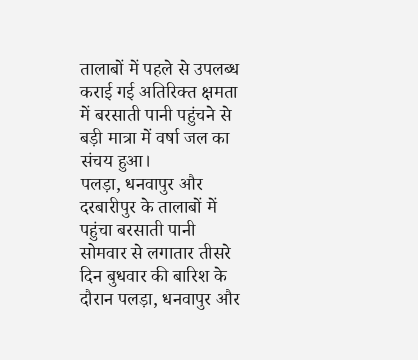तालाबों में पहले से उपलब्ध कराई गई अतिरिक्त क्षमता में बरसाती पानी पहुंचने से बड़ी मात्रा में वर्षा जल का संचय हुआ।
पलड़ा, धनवापुर और दरबारीपुर के तालाबों में पहुंचा बरसाती पानी
सोमवार से लगातार तीसरे दिन बुधवार की बारिश के दौरान पलड़ा, धनवापुर और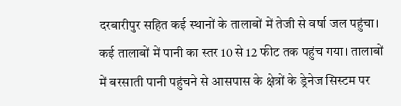दरबारीपुर सहित कई स्थानों के तालाबों में तेजी से वर्षा जल पहुंचा। कई तालाबों में पानी का स्तर 10 से 12 फीट तक पहुंच गया। तालाबों में बरसाती पानी पहुंचने से आसपास के क्षेत्रों के ड्रेनेज सिस्टम पर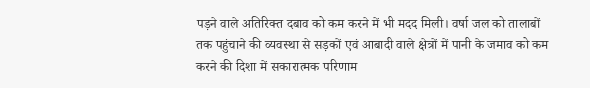पड़ने वाले अतिरिक्त दबाव को कम करने में भी मदद मिली। वर्षा जल को तालाबों तक पहुंचाने की व्यवस्था से सड़कों एवं आबादी वाले क्षेत्रों में पानी के जमाव को कम करने की दिशा में सकारात्मक परिणाम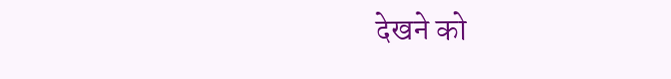देखने को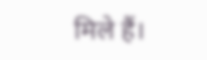मिले हैं।